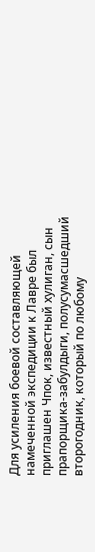Для усиления боевой составляющей намеченной экспедиции к Лавре был приглашен Чпок, известный хулиган, сын прапорщика-забулдыги, полусумасшедший второгодник, который по любому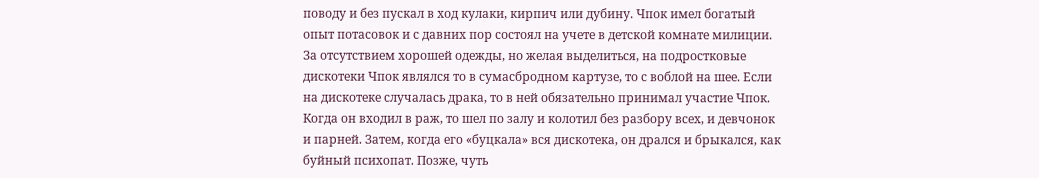поводу и без пускал в ход кулаки, кирпич или дубину. Чпок имел богатый опыт потасовок и с давних пор состоял на учете в детской комнате милиции. За отсутствием хорошей одежды, но желая выделиться, на подростковые дискотеки Чпок являлся то в сумасбродном картузе, то с воблой на шее. Если на дискотеке случалась драка, то в ней обязательно принимал участие Чпок. Когда он входил в раж, то шел по залу и колотил без разбору всех, и девчонок и парней. Затем, когда его «буцкала» вся дискотека, он дрался и брыкался, как буйный психопат. Позже, чуть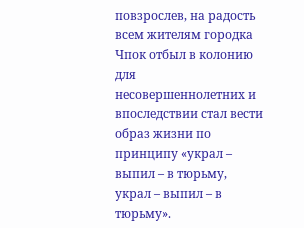повзрослев, на радость всем жителям городка Чпок отбыл в колонию для несовершеннолетних и впоследствии стал вести образ жизни по принципу «украл – выпил – в тюрьму, украл – выпил – в тюрьму».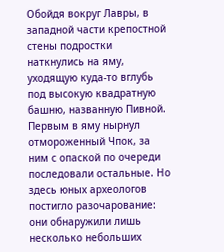Обойдя вокруг Лавры, в западной части крепостной стены подростки наткнулись на яму, уходящую куда-то вглубь под высокую квадратную башню, названную Пивной. Первым в яму нырнул отмороженный Чпок, за ним с опаской по очереди последовали остальные. Но здесь юных археологов постигло разочарование: они обнаружили лишь несколько небольших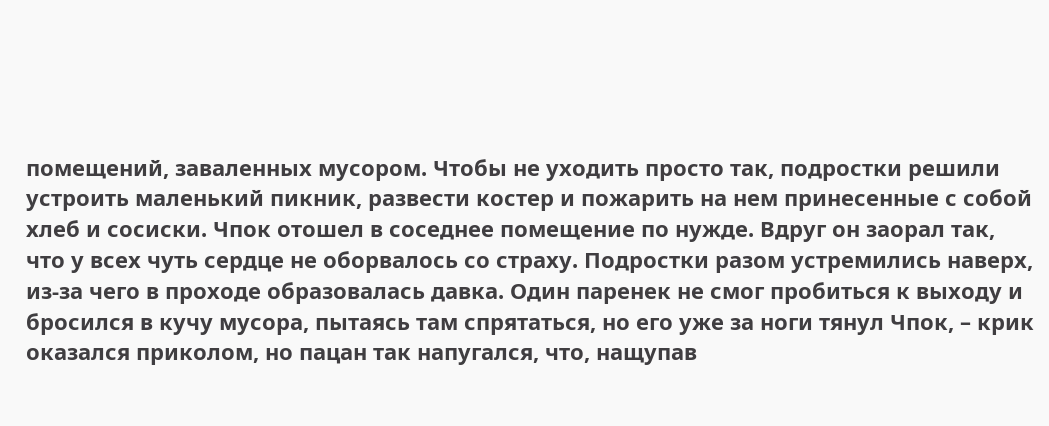помещений, заваленных мусором. Чтобы не уходить просто так, подростки решили устроить маленький пикник, развести костер и пожарить на нем принесенные с собой хлеб и сосиски. Чпок отошел в соседнее помещение по нужде. Вдруг он заорал так, что у всех чуть сердце не оборвалось со страху. Подростки разом устремились наверх, из-за чего в проходе образовалась давка. Один паренек не смог пробиться к выходу и бросился в кучу мусора, пытаясь там спрятаться, но его уже за ноги тянул Чпок, – крик оказался приколом, но пацан так напугался, что, нащупав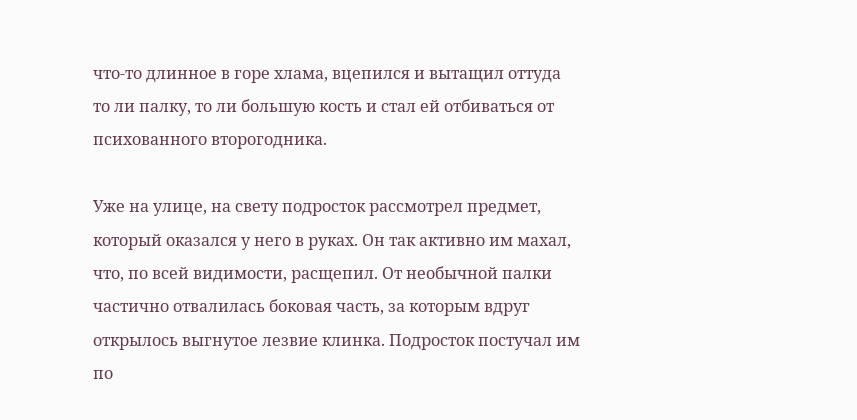что-то длинное в горе хлама, вцепился и вытащил оттуда то ли палку, то ли большую кость и стал ей отбиваться от психованного второгодника.

Уже на улице, на свету подросток рассмотрел предмет, который оказался у него в руках. Он так активно им махал, что, по всей видимости, расщепил. От необычной палки частично отвалилась боковая часть, за которым вдруг открылось выгнутое лезвие клинка. Подросток постучал им по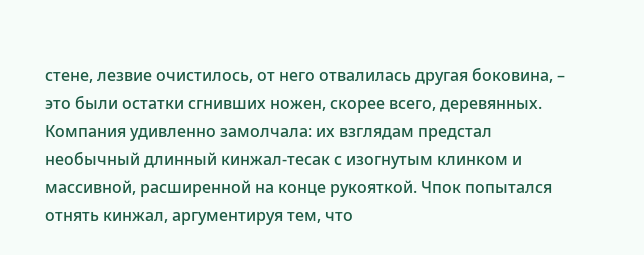стене, лезвие очистилось, от него отвалилась другая боковина, – это были остатки сгнивших ножен, скорее всего, деревянных. Компания удивленно замолчала: их взглядам предстал необычный длинный кинжал-тесак с изогнутым клинком и массивной, расширенной на конце рукояткой. Чпок попытался отнять кинжал, аргументируя тем, что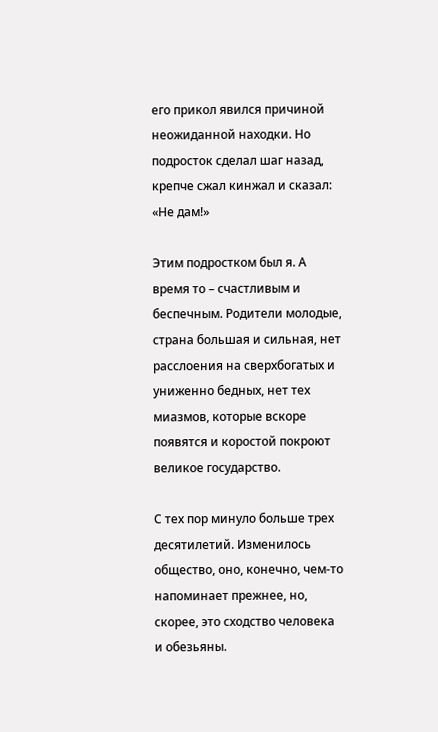его прикол явился причиной неожиданной находки. Но подросток сделал шаг назад, крепче сжал кинжал и сказал: «Не дам!»

Этим подростком был я. А время то – счастливым и беспечным. Родители молодые, страна большая и сильная, нет расслоения на сверхбогатых и униженно бедных, нет тех миазмов, которые вскоре появятся и коростой покроют великое государство.

С тех пор минуло больше трех десятилетий. Изменилось общество, оно, конечно, чем-то напоминает прежнее, но, скорее, это сходство человека и обезьяны.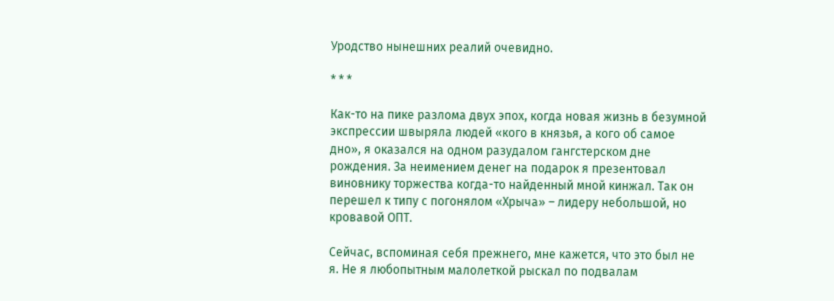Уродство нынешних реалий очевидно.

* * *

Как-то на пике разлома двух эпох, когда новая жизнь в безумной экспрессии швыряла людей «кого в князья, а кого об самое дно», я оказался на одном разудалом гангстерском дне рождения. За неимением денег на подарок я презентовал виновнику торжества когда-то найденный мной кинжал. Так он перешел к типу с погонялом «Хрыча» – лидеру небольшой, но кровавой ОПТ.

Сейчас, вспоминая себя прежнего, мне кажется, что это был не я. Не я любопытным малолеткой рыскал по подвалам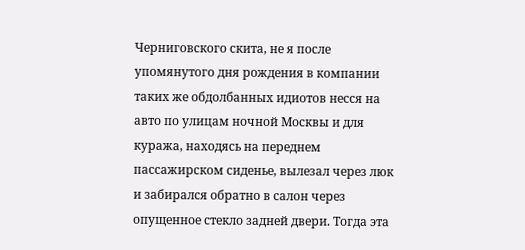Черниговского скита, не я после упомянутого дня рождения в компании таких же обдолбанных идиотов несся на авто по улицам ночной Москвы и для куража, находясь на переднем пассажирском сиденье, вылезал через люк и забирался обратно в салон через опущенное стекло задней двери. Тогда эта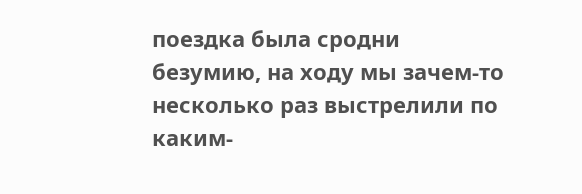поездка была сродни безумию, на ходу мы зачем-то несколько раз выстрелили по каким-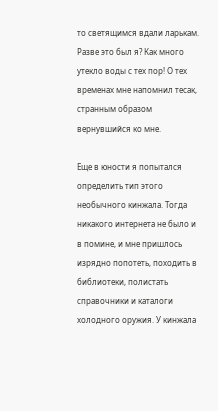то светящимся вдали ларькам. Разве это был я? Как много утекло воды с тех пор! О тех временах мне напомнил тесак, странным образом вернувшийся ко мне.

Еще в юности я попытался определить тип этого необычного кинжала. Тогда никакого интернета не было и в помине, и мне пришлось изрядно попотеть, походить в библиотеки, полистать справочники и каталоги холодного оружия. У кинжала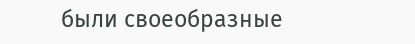были своеобразные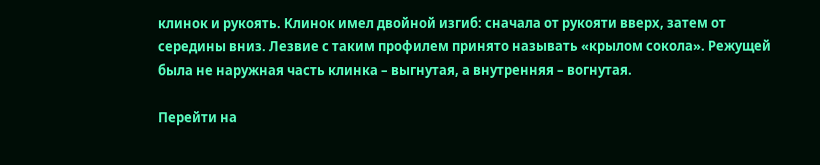клинок и рукоять. Клинок имел двойной изгиб: сначала от рукояти вверх, затем от середины вниз. Лезвие с таким профилем принято называть «крылом сокола». Режущей была не наружная часть клинка – выгнутая, а внутренняя – вогнутая.

Перейти на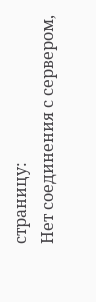страницу:
Нет соединения с сервером,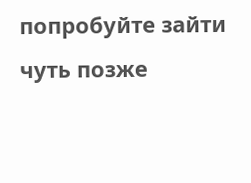попробуйте зайти чуть позже